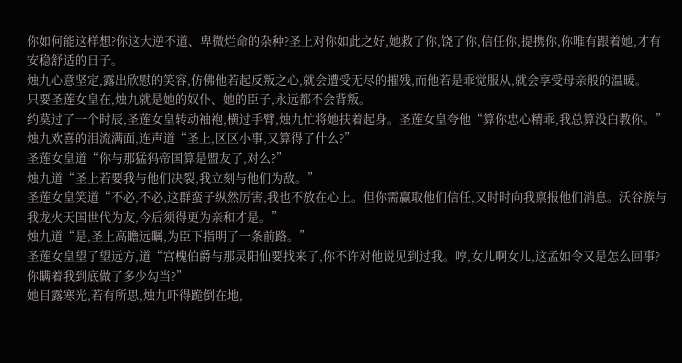你如何能这样想?你这大逆不道、卑微烂命的杂种?圣上对你如此之好,她救了你,饶了你,信任你,提携你,你唯有跟着她,才有安稳舒适的日子。
烛九心意坚定,露出欣慰的笑容,仿佛他若起反叛之心,就会遭受无尽的摧残,而他若是乖觉服从,就会享受母亲般的温暖。
只要圣莲女皇在,烛九就是她的奴仆、她的臣子,永远都不会背叛。
约莫过了一个时辰,圣莲女皇转动袖袍,横过手臂,烛九忙将她扶着起身。圣莲女皇夸他“算你忠心精乖,我总算没白教你。”
烛九欢喜的泪流满面,连声道“圣上,区区小事,又算得了什么?”
圣莲女皇道“你与那猛犸帝国算是盟友了,对么?”
烛九道“圣上若要我与他们决裂,我立刻与他们为敌。”
圣莲女皇笑道“不必,不必,这群蛮子纵然厉害,我也不放在心上。但你需赢取他们信任,又时时向我禀报他们消息。沃谷族与我龙火天国世代为友,今后须得更为亲和才是。”
烛九道“是,圣上高瞻远瞩,为臣下指明了一条前路。”
圣莲女皇望了望远方,道“宫槐伯爵与那灵阳仙要找来了,你不许对他说见到过我。哼,女儿啊女儿,这孟如令又是怎么回事?你瞒着我到底做了多少勾当?”
她目露寒光,若有所思,烛九吓得跪倒在地,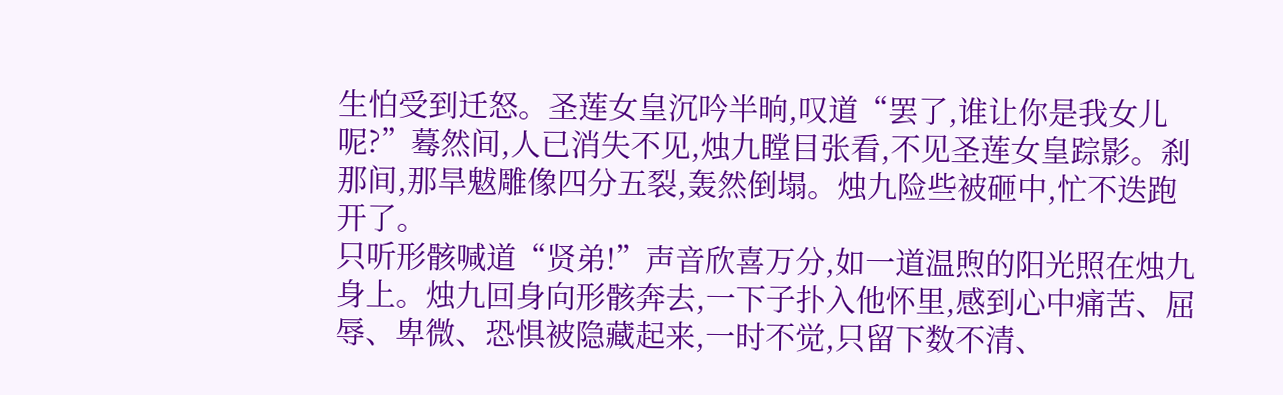生怕受到迁怒。圣莲女皇沉吟半晌,叹道“罢了,谁让你是我女儿呢?”蓦然间,人已消失不见,烛九瞠目张看,不见圣莲女皇踪影。刹那间,那旱魃雕像四分五裂,轰然倒塌。烛九险些被砸中,忙不迭跑开了。
只听形骸喊道“贤弟!”声音欣喜万分,如一道温煦的阳光照在烛九身上。烛九回身向形骸奔去,一下子扑入他怀里,感到心中痛苦、屈辱、卑微、恐惧被隐藏起来,一时不觉,只留下数不清、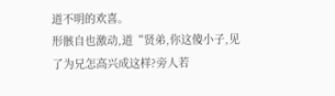道不明的欢喜。
形骸自也激动,道“贤弟,你这傻小子,见了为兄怎高兴成这样?旁人若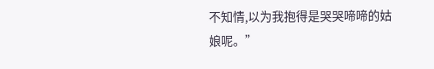不知情,以为我抱得是哭哭啼啼的姑娘呢。”